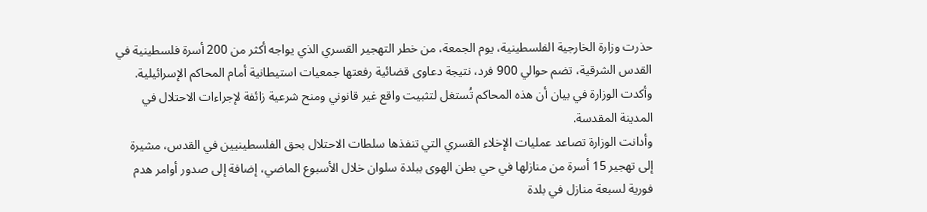حذرت وزارة الخارجية الفلسطينية، يوم الجمعة، من خطر التهجير القسري الذي يواجه أكثر من 200 أسرة فلسطينية في القدس الشرقية، تضم حوالي 900 فرد، نتيجة دعاوى قضائية رفعتها جمعيات استيطانية أمام المحاكم الإسرائيلية. وأكدت الوزارة في بيان أن هذه المحاكم تُستغل لتثبيت واقع غير قانوني ومنح شرعية زائفة لإجراءات الاحتلال في المدينة المقدسة.
وأدانت الوزارة تصاعد عمليات الإخلاء القسري التي تنفذها سلطات الاحتلال بحق الفلسطينيين في القدس، مشيرة إلى تهجير 15 أسرة من منازلها في حي بطن الهوى ببلدة سلوان خلال الأسبوع الماضي، إضافة إلى صدور أوامر هدم فورية لسبعة منازل في بلدة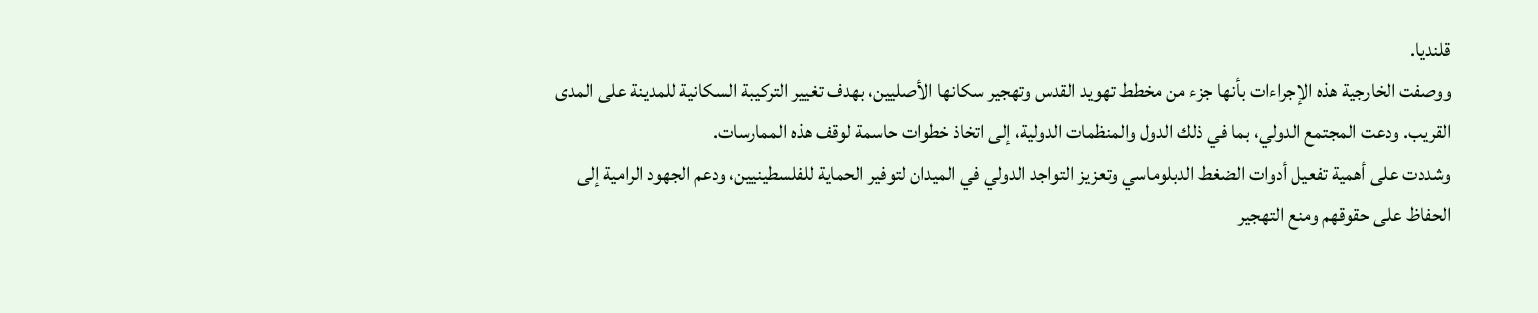قلنديا.
ووصفت الخارجية هذه الإجراءات بأنها جزء من مخطط تهويد القدس وتهجير سكانها الأصليين، بهدف تغيير التركيبة السكانية للمدينة على المدى القريب. ودعت المجتمع الدولي، بما في ذلك الدول والمنظمات الدولية، إلى اتخاذ خطوات حاسمة لوقف هذه الممارسات.
وشددت على أهمية تفعيل أدوات الضغط الدبلوماسي وتعزيز التواجد الدولي في الميدان لتوفير الحماية للفلسطينيين، ودعم الجهود الرامية إلى الحفاظ على حقوقهم ومنع التهجير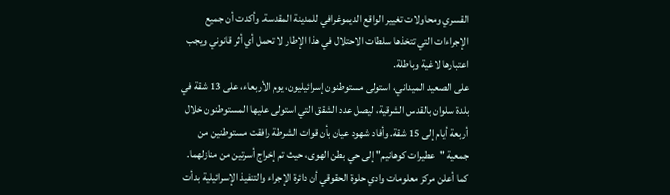القسري ومحاولات تغيير الواقع الديموغرافي للمدينة المقدسة. وأكدت أن جميع الإجراءات التي تتخذها سلطات الاحتلال في هذا الإطار لا تحمل أي أثر قانوني ويجب اعتبارها لاغية وباطلة.
على الصعيد الميداني، استولى مستوطنون إسرائيليون، يوم الأربعاء، على 13 شقة في بلدة سلوان بالقدس الشرقية، ليصل عدد الشقق التي استولى عليها المستوطنون خلال أربعة أيام إلى 15 شقة. وأفاد شهود عيان بأن قوات الشرطة رافقت مستوطنين من جمعية "عطيرات كوهانيم" إلى حي بطن الهوى، حيث تم إخراج أسرتين من منازلهما.
كما أعلن مركز معلومات وادي حلوة الحقوقي أن دائرة الإجراء والتنفيذ الإسرائيلية بدأت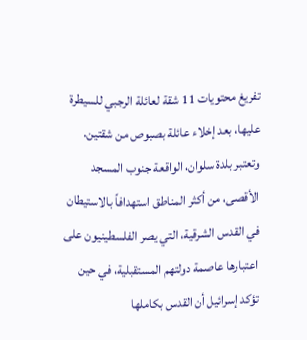تفريغ محتويات 11 شقة لعائلة الرجبي للسيطرة عليها، بعد إخلاء عائلة بصبوص من شقتين.
وتعتبر بلدة سلوان، الواقعة جنوب المسجد الأقصى، من أكثر المناطق استهدافاً بالاستيطان في القدس الشرقية، التي يصر الفلسطينيون على اعتبارها عاصمة دولتهم المستقبلية، في حين تؤكد إسرائيل أن القدس بكاملها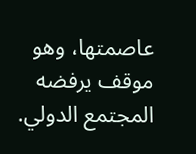عاصمتها، وهو موقف يرفضه المجتمع الدولي.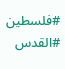#فلسطين #القدس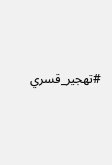#تهجير_قسري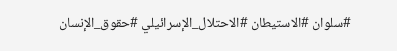#سلوان #الاستيطان #الاحتلال_الإسرائيلي #حقوق_الإنسان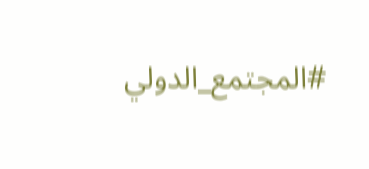#المجتمع_الدولي